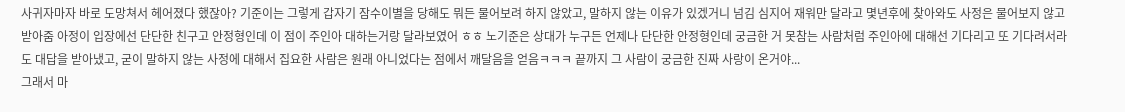사귀자마자 바로 도망쳐서 헤어졌다 했잖아? 기준이는 그렇게 갑자기 잠수이별을 당해도 뭐든 물어보려 하지 않았고, 말하지 않는 이유가 있겠거니 넘김 심지어 재워만 달라고 몇년후에 찾아와도 사정은 물어보지 않고 받아줌 아정이 입장에선 단단한 친구고 안정형인데 이 점이 주인아 대하는거랑 달라보였어 ㅎㅎ 노기준은 상대가 누구든 언제나 단단한 안정형인데 궁금한 거 못참는 사람처럼 주인아에 대해선 기다리고 또 기다려서라도 대답을 받아냈고, 굳이 말하지 않는 사정에 대해서 집요한 사람은 원래 아니었다는 점에서 깨달음을 얻음ㅋㅋㅋ 끝까지 그 사람이 궁금한 진짜 사랑이 온거야...
그래서 마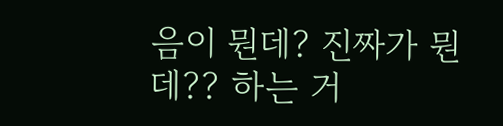음이 뭔데? 진짜가 뭔데?? 하는 거